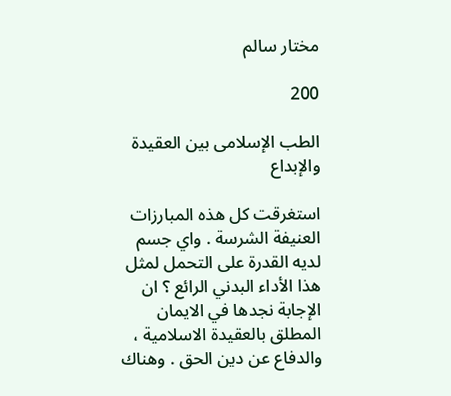مختار سالم

200

الطب الإسلامى بين العقيدة والإبداع

استغرقت كل هذه المبارزات العنيفة الشرسة . واي جسم لديه القدرة على التحمل لمثل هذا الأداء البدني الرائع ؟ ان الإجابة نجدها في الايمان المطلق بالعقيدة الاسلامية ، والدفاع عن دين الحق . وهناك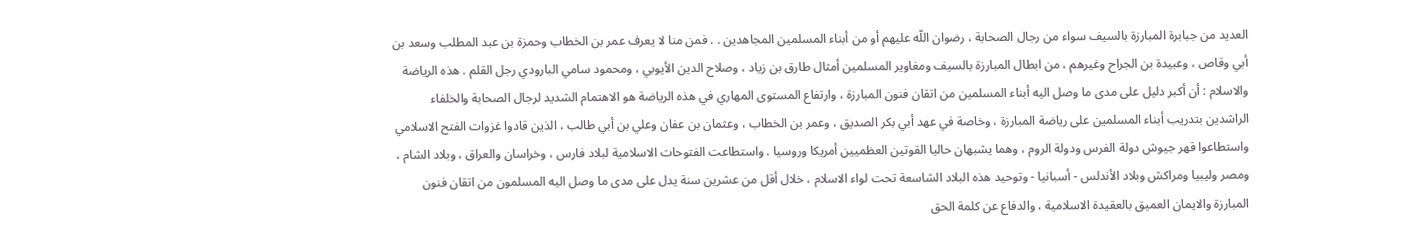العديد من جبابرة المبارزة بالسيف سواء من رجال الصحابة ، رضوان اللّه عليهم أو من أبناء المسلمين المجاهدين . . فمن منا لا يعرف عمر بن الخطاب وحمزة بن عبد المطلب وسعد بن أبي وقاص ، وعبيدة بن الجراح وغيرهم ، من ابطال المبارزة بالسيف ومغاوير المسلمين أمثال طارق بن زياد ، وصلاح الدين الأيوبي ، ومحمود سامي البارودي رجل القلم . هذه الرياضة والاسلام : أن أكبر دليل على مدى ما وصل اليه أبناء المسلمين من اتقان فنون المبارزة ، وارتفاع المستوى المهاري في هذه الرياضة هو الاهتمام الشديد لرجال الصحابة والخلفاء الراشدين بتدريب أبناء المسلمين على رياضة المبارزة ، وخاصة في عهد أبي بكر الصديق ، وعمر بن الخطاب ، وعثمان بن عفان وعلي بن أبي طالب ، الذين قادوا غزوات الفتح الاسلامي واستطاعوا قهر جيوش دولة الفرس ودولة الروم ، وهما يشبهان حاليا القوتين العظميين أمريكا وروسيا . واستطاعت الفتوحات الاسلامية لبلاد فارس ، وخراسان والعراق ، وبلاد الشام ، ومصر وليبيا ومراكش وبلاد الأندلس - أسبانيا - وتوحيد هذه البلاد الشاسعة تحت لواء الاسلام ، خلال أقل من عشرين سنة يدل على مدى ما وصل اليه المسلمون من اتقان فنون المبارزة والايمان العميق بالعقيدة الاسلامية ، والدفاع عن كلمة الحق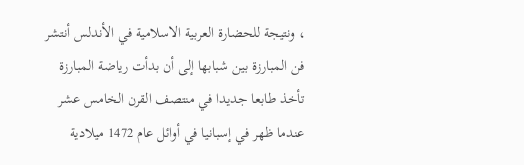، ونتيجة للحضارة العربية الاسلامية في الأندلس أنتشر فن المبارزة بين شبابها إلى أن بدأت رياضة المبارزة تأخذ طابعا جديدا في منتصف القرن الخامس عشر عندما ظهر في إسبانيا في أوائل عام 1472 ميلادية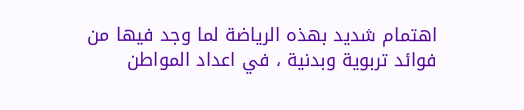اهتمام شديد بهذه الرياضة لما وجد فيها من فوائد تربوية وبدنية ، في اعداد المواطن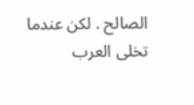الصالح . لكن عندما تخلى العرب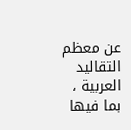عن معظم التقاليد العربية ، بما فيها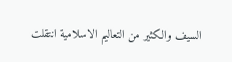السيف والكثير من التعاليم الاسلامية انتقلت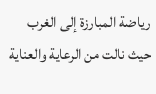رياضة المبارزة إلى الغرب حيث نالت من الرعاية والعناية